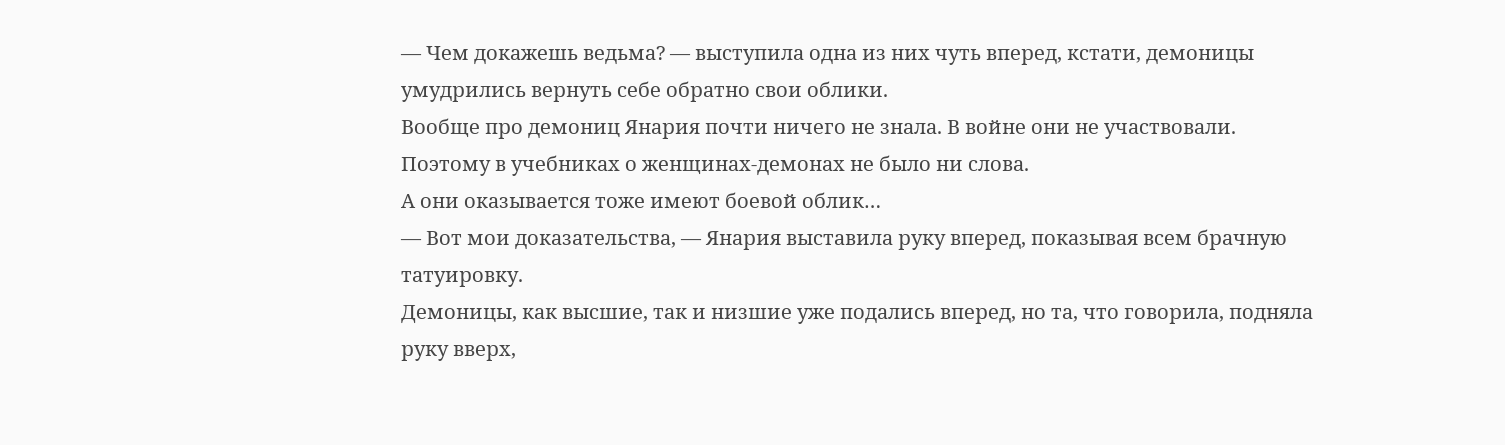— Чем докажешь ведьма? — выступила одна из них чуть вперед, кстати, демоницы умудрились вернуть себе обратно свои облики.
Вообще про демониц Янария почти ничего не знала. В войне они не участвовали. Поэтому в учебниках о женщинах-демонах не было ни слова.
А они оказывается тоже имеют боевой облик…
— Вот мои доказательства, — Янария выставила руку вперед, показывая всем брачную татуировку.
Демоницы, как высшие, так и низшие уже подались вперед, но та, что говорила, подняла руку вверх,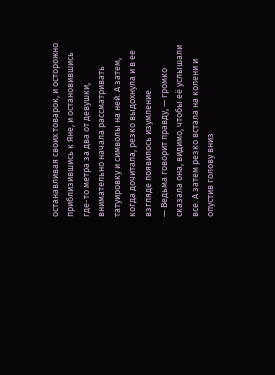останавливая своих товарок, и осторожно приблизившись к Яне, и остановившись где-то метра за два от девушки, внимательно начала рассматривать татуировку и символы на ней. А затем, когда дочитала, резко выдохнула и в ее взгляде появилось изумление.
— Ведьма говорит правду, — громко сказала она, видимо, чтобы её услышали все. А затем резко встала на колени и опустив голову вниз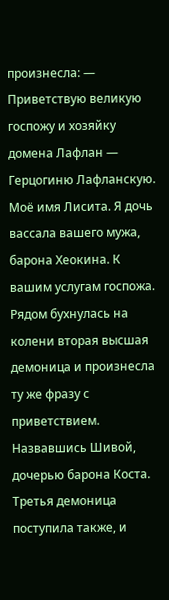произнесла: — Приветствую великую госпожу и хозяйку домена Лафлан — Герцогиню Лафланскую. Моё имя Лисита. Я дочь вассала вашего мужа, барона Хеокина. К вашим услугам госпожа.
Рядом бухнулась на колени вторая высшая демоница и произнесла ту же фразу с приветствием. Назвавшись Шивой, дочерью барона Коста. Третья демоница поступила также, и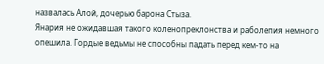назвалась Алой, дочерью барона Стыза.
Янария не ожидавшая такого коленопреклонства и раболепия немного опешила. Гордые ведьмы не способны падать перед кем-то на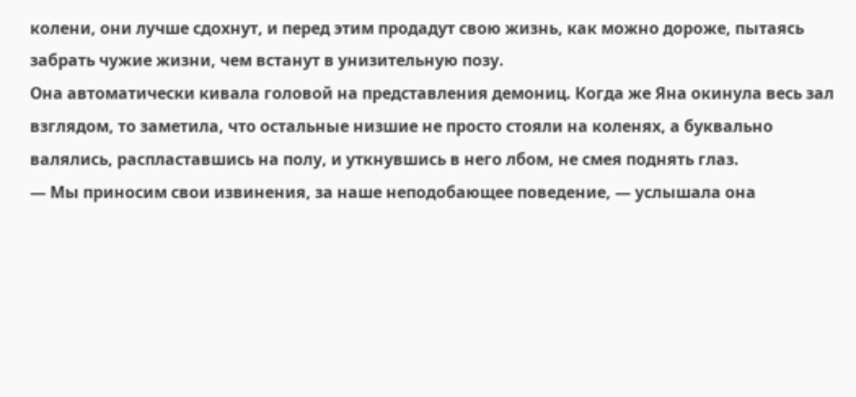колени, они лучше сдохнут, и перед этим продадут свою жизнь, как можно дороже, пытаясь забрать чужие жизни, чем встанут в унизительную позу.
Она автоматически кивала головой на представления демониц. Когда же Яна окинула весь зал взглядом, то заметила, что остальные низшие не просто стояли на коленях, а буквально валялись, распластавшись на полу, и уткнувшись в него лбом, не смея поднять глаз.
— Мы приносим свои извинения, за наше неподобающее поведение, — услышала она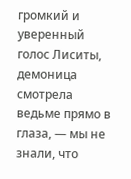громкий и уверенный голос Лиситы, демоница смотрела ведьме прямо в глаза, — мы не знали, что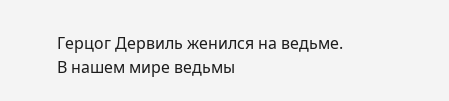Герцог Дервиль женился на ведьме. В нашем мире ведьмы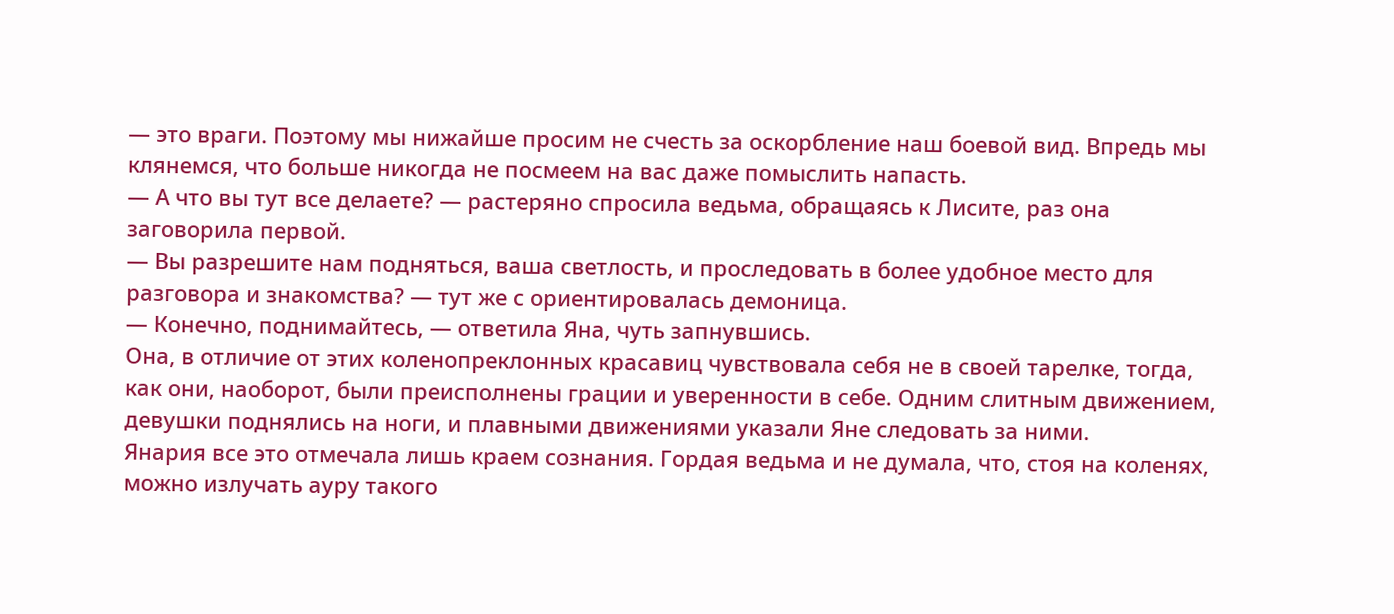— это враги. Поэтому мы нижайше просим не счесть за оскорбление наш боевой вид. Впредь мы клянемся, что больше никогда не посмеем на вас даже помыслить напасть.
— А что вы тут все делаете? — растеряно спросила ведьма, обращаясь к Лисите, раз она заговорила первой.
— Вы разрешите нам подняться, ваша светлость, и проследовать в более удобное место для разговора и знакомства? — тут же с ориентировалась демоница.
— Конечно, поднимайтесь, — ответила Яна, чуть запнувшись.
Она, в отличие от этих коленопреклонных красавиц чувствовала себя не в своей тарелке, тогда, как они, наоборот, были преисполнены грации и уверенности в себе. Одним слитным движением, девушки поднялись на ноги, и плавными движениями указали Яне следовать за ними.
Янария все это отмечала лишь краем сознания. Гордая ведьма и не думала, что, стоя на коленях, можно излучать ауру такого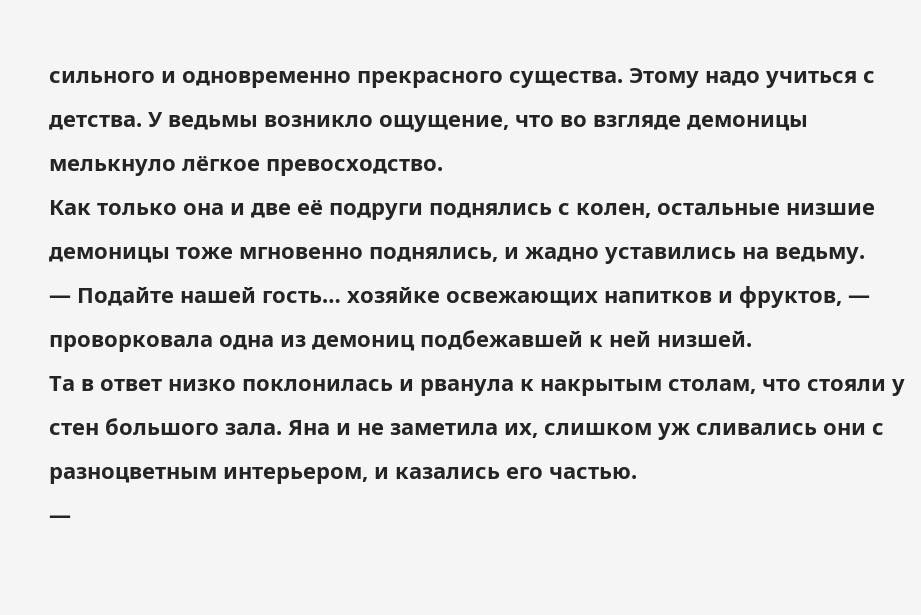сильного и одновременно прекрасного существа. Этому надо учиться с детства. У ведьмы возникло ощущение, что во взгляде демоницы мелькнуло лёгкое превосходство.
Как только она и две её подруги поднялись с колен, остальные низшие демоницы тоже мгновенно поднялись, и жадно уставились на ведьму.
— Подайте нашей гость… хозяйке освежающих напитков и фруктов, — проворковала одна из демониц подбежавшей к ней низшей.
Та в ответ низко поклонилась и рванула к накрытым столам, что стояли у стен большого зала. Яна и не заметила их, слишком уж сливались они с разноцветным интерьером, и казались его частью.
—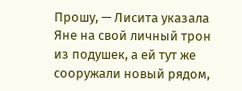Прошу, — Лисита указала Яне на свой личный трон из подушек, а ей тут же сооружали новый рядом,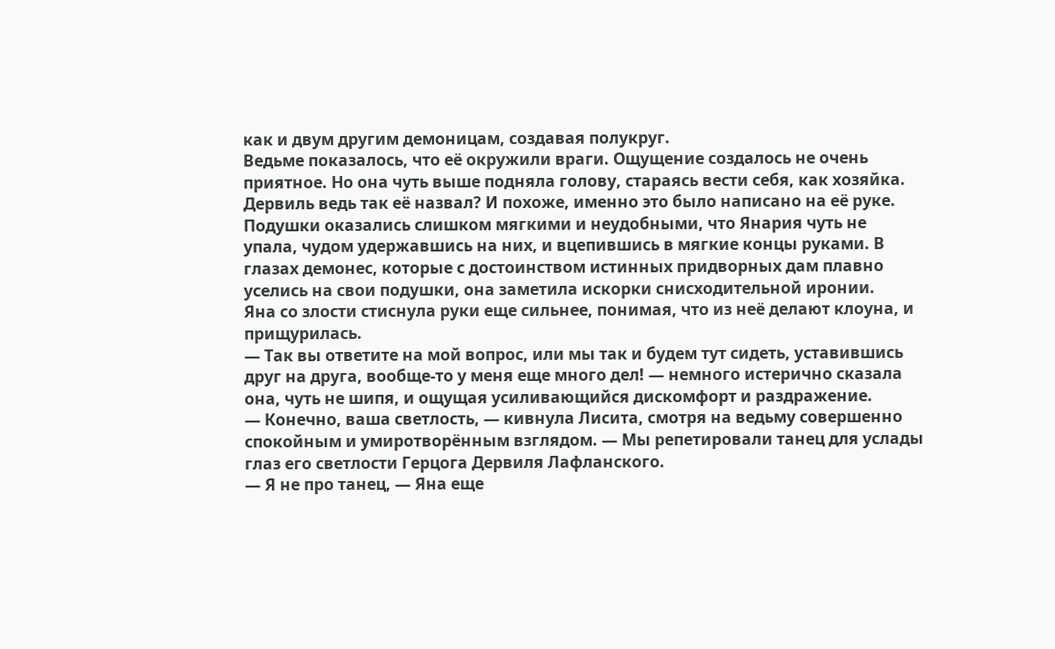как и двум другим демоницам, создавая полукруг.
Ведьме показалось, что её окружили враги. Ощущение создалось не очень приятное. Но она чуть выше подняла голову, стараясь вести себя, как хозяйка. Дервиль ведь так её назвал? И похоже, именно это было написано на её руке.
Подушки оказались слишком мягкими и неудобными, что Янария чуть не упала, чудом удержавшись на них, и вцепившись в мягкие концы руками. В глазах демонес, которые с достоинством истинных придворных дам плавно уселись на свои подушки, она заметила искорки снисходительной иронии.
Яна со злости стиснула руки еще сильнее, понимая, что из неё делают клоуна, и прищурилась.
— Так вы ответите на мой вопрос, или мы так и будем тут сидеть, уставившись друг на друга, вообще-то у меня еще много дел! — немного истерично сказала она, чуть не шипя, и ощущая усиливающийся дискомфорт и раздражение.
— Конечно, ваша светлость, — кивнула Лисита, смотря на ведьму совершенно спокойным и умиротворённым взглядом. — Мы репетировали танец для услады глаз его светлости Герцога Дервиля Лафланского.
— Я не про танец, — Яна еще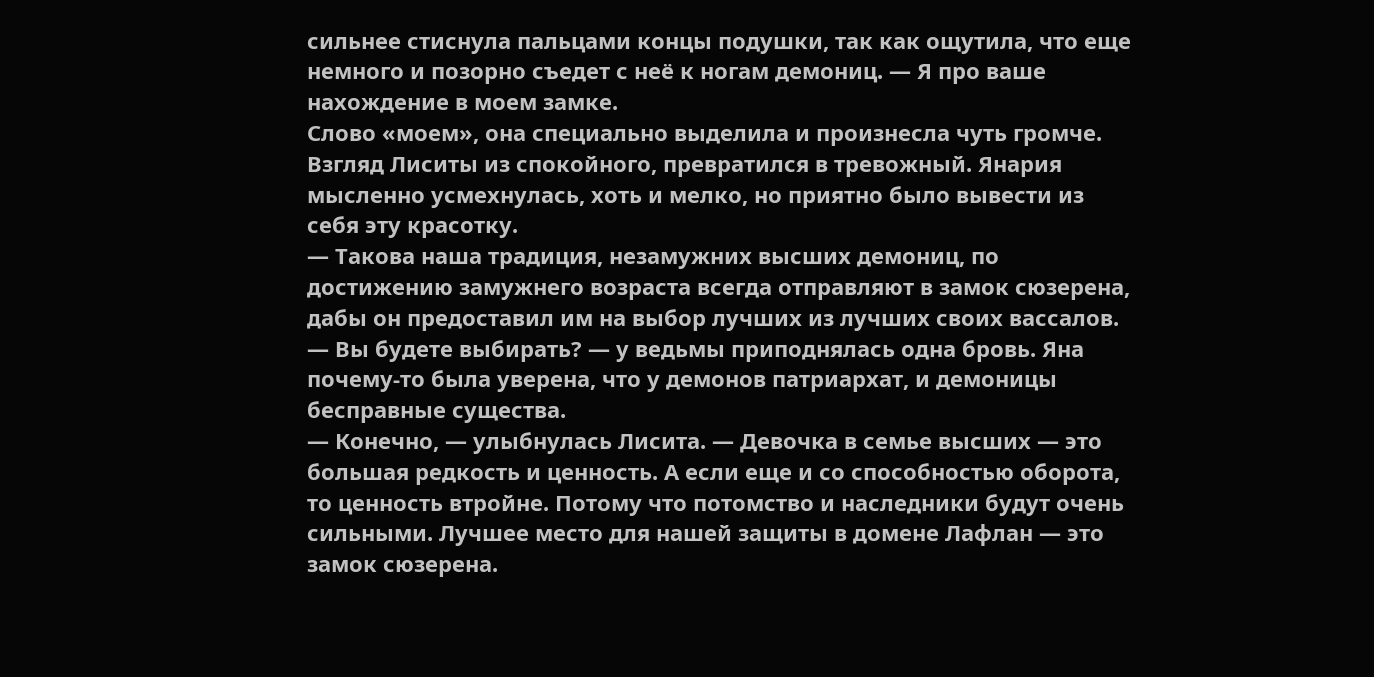сильнее стиснула пальцами концы подушки, так как ощутила, что еще немного и позорно съедет с неё к ногам демониц. — Я про ваше нахождение в моем замке.
Слово «моем», она специально выделила и произнесла чуть громче.
Взгляд Лиситы из спокойного, превратился в тревожный. Янария мысленно усмехнулась, хоть и мелко, но приятно было вывести из себя эту красотку.
— Такова наша традиция, незамужних высших демониц, по достижению замужнего возраста всегда отправляют в замок сюзерена, дабы он предоставил им на выбор лучших из лучших своих вассалов.
— Вы будете выбирать? — у ведьмы приподнялась одна бровь. Яна почему-то была уверена, что у демонов патриархат, и демоницы бесправные существа.
— Конечно, — улыбнулась Лисита. — Девочка в семье высших — это большая редкость и ценность. А если еще и со способностью оборота, то ценность втройне. Потому что потомство и наследники будут очень сильными. Лучшее место для нашей защиты в домене Лафлан — это замок сюзерена.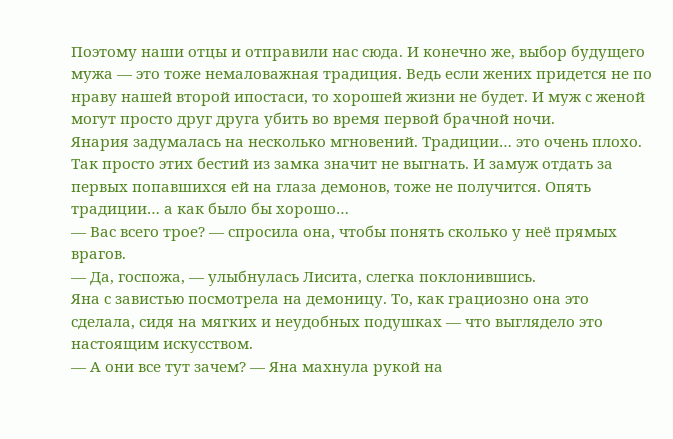Поэтому наши отцы и отправили нас сюда. И конечно же, выбор будущего мужа — это тоже немаловажная традиция. Ведь если жених придется не по нраву нашей второй ипостаси, то хорошей жизни не будет. И муж с женой могут просто друг друга убить во время первой брачной ночи.
Янария задумалась на несколько мгновений. Традиции… это очень плохо. Так просто этих бестий из замка значит не выгнать. И замуж отдать за первых попавшихся ей на глаза демонов, тоже не получится. Опять традиции… а как было бы хорошо…
— Вас всего трое? — спросила она, чтобы понять сколько у неё прямых врагов.
— Да, госпожа, — улыбнулась Лисита, слегка поклонившись.
Яна с завистью посмотрела на демоницу. То, как грациозно она это сделала, сидя на мягких и неудобных подушках — что выглядело это настоящим искусством.
— А они все тут зачем? — Яна махнула рукой на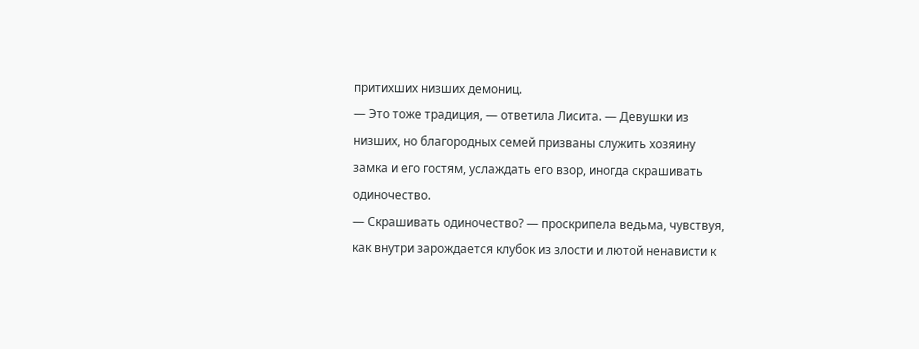притихших низших демониц.
— Это тоже традиция, — ответила Лисита. — Девушки из низших, но благородных семей призваны служить хозяину замка и его гостям, услаждать его взор, иногда скрашивать одиночество.
— Скрашивать одиночество? — проскрипела ведьма, чувствуя, как внутри зарождается клубок из злости и лютой ненависти к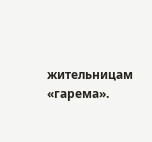жительницам «гарема».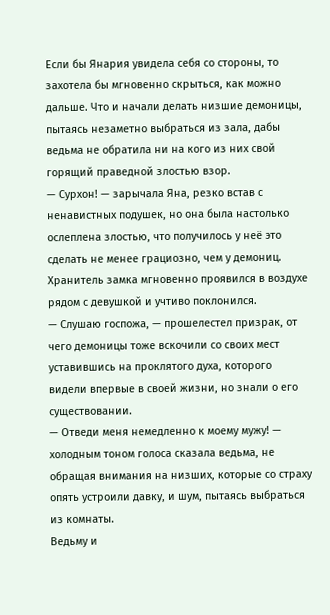Если бы Янария увидела себя со стороны, то захотела бы мгновенно скрыться, как можно дальше. Что и начали делать низшие демоницы, пытаясь незаметно выбраться из зала, дабы ведьма не обратила ни на кого из них свой горящий праведной злостью взор.
— Сурхон! — зарычала Яна, резко встав с ненавистных подушек, но она была настолько ослеплена злостью, что получилось у неё это сделать не менее грациозно, чем у демониц.
Хранитель замка мгновенно проявился в воздухе рядом с девушкой и учтиво поклонился.
— Слушаю госпожа, — прошелестел призрак, от чего демоницы тоже вскочили со своих мест уставившись на проклятого духа, которого видели впервые в своей жизни, но знали о его существовании.
— Отведи меня немедленно к моему мужу! — холодным тоном голоса сказала ведьма, не обращая внимания на низших, которые со страху опять устроили давку, и шум, пытаясь выбраться из комнаты.
Ведьму и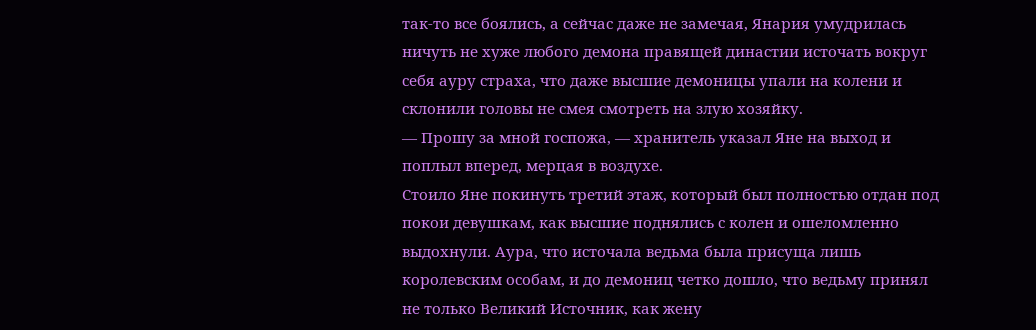так-то все боялись, а сейчас даже не замечая, Янария умудрилась ничуть не хуже любого демона правящей династии источать вокруг себя ауру страха, что даже высшие демоницы упали на колени и склонили головы не смея смотреть на злую хозяйку.
— Прошу за мной госпожа, — хранитель указал Яне на выход и поплыл вперед, мерцая в воздухе.
Стоило Яне покинуть третий этаж, который был полностью отдан под покои девушкам, как высшие поднялись с колен и ошеломленно выдохнули. Аура, что источала ведьма была присуща лишь королевским особам, и до демониц четко дошло, что ведьму принял не только Великий Источник, как жену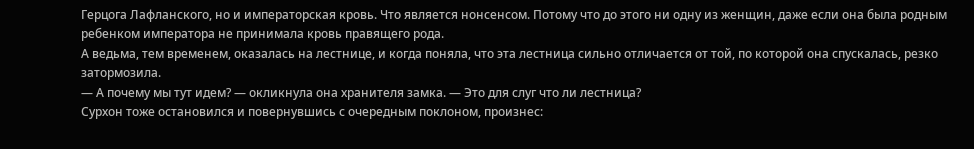Герцога Лафланского, но и императорская кровь. Что является нонсенсом. Потому что до этого ни одну из женщин, даже если она была родным ребенком императора не принимала кровь правящего рода.
А ведьма, тем временем, оказалась на лестнице, и когда поняла, что эта лестница сильно отличается от той, по которой она спускалась, резко затормозила.
— А почему мы тут идем? — окликнула она хранителя замка. — Это для слуг что ли лестница?
Сурхон тоже остановился и повернувшись с очередным поклоном, произнес: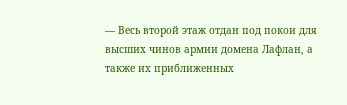— Весь второй этаж отдан под покои для высших чинов армии домена Лафлан, а также их приближенных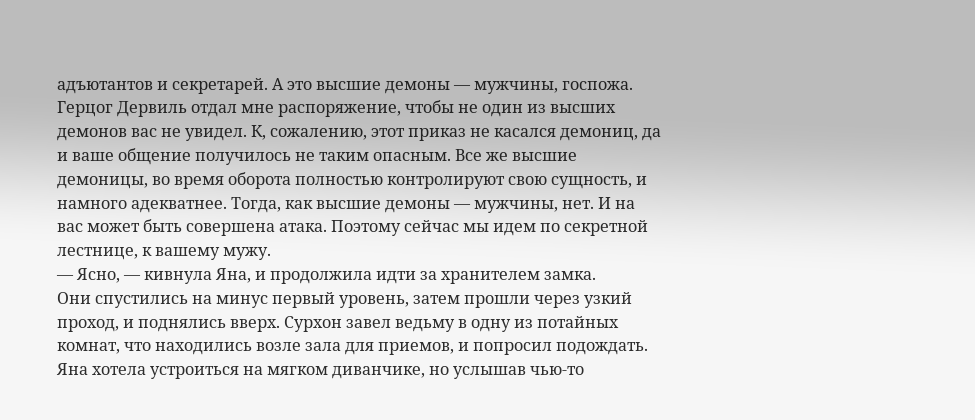адъютантов и секретарей. А это высшие демоны — мужчины, госпожа. Герцог Дервиль отдал мне распоряжение, чтобы не один из высших демонов вас не увидел. К, сожалению, этот приказ не касался демониц, да и ваше общение получилось не таким опасным. Все же высшие демоницы, во время оборота полностью контролируют свою сущность, и намного адекватнее. Тогда, как высшие демоны — мужчины, нет. И на вас может быть совершена атака. Поэтому сейчас мы идем по секретной лестнице, к вашему мужу.
— Ясно, — кивнула Яна, и продолжила идти за хранителем замка.
Они спустились на минус первый уровень, затем прошли через узкий проход, и поднялись вверх. Сурхон завел ведьму в одну из потайных комнат, что находились возле зала для приемов, и попросил подождать.
Яна хотела устроиться на мягком диванчике, но услышав чью-то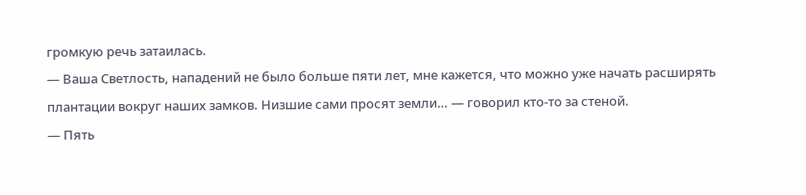громкую речь затаилась.
— Ваша Светлость, нападений не было больше пяти лет, мне кажется, что можно уже начать расширять плантации вокруг наших замков. Низшие сами просят земли… — говорил кто-то за стеной.
— Пять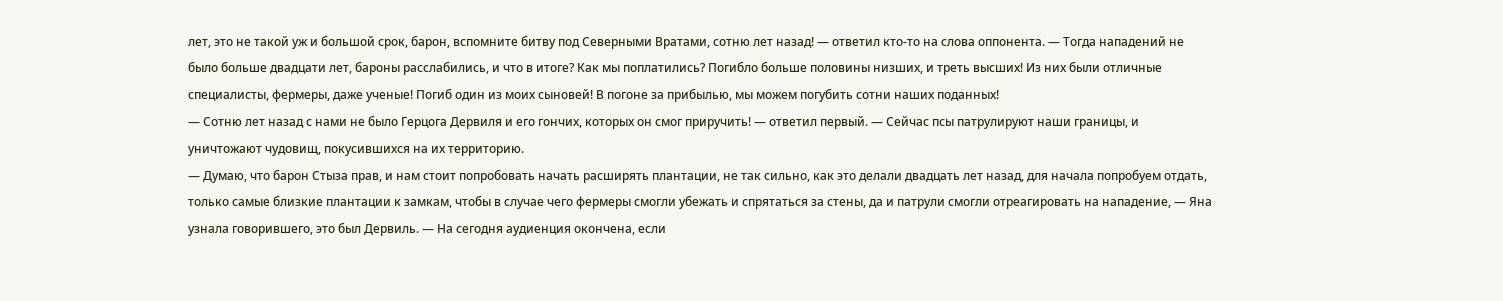лет, это не такой уж и большой срок, барон, вспомните битву под Северными Вратами, сотню лет назад! — ответил кто-то на слова оппонента. — Тогда нападений не было больше двадцати лет, бароны расслабились, и что в итоге? Как мы поплатились? Погибло больше половины низших, и треть высших! Из них были отличные специалисты, фермеры, даже ученые! Погиб один из моих сыновей! В погоне за прибылью, мы можем погубить сотни наших поданных!
— Сотню лет назад с нами не было Герцога Дервиля и его гончих, которых он смог приручить! — ответил первый. — Сейчас псы патрулируют наши границы, и уничтожают чудовищ, покусившихся на их территорию.
— Думаю, что барон Стыза прав, и нам стоит попробовать начать расширять плантации, не так сильно, как это делали двадцать лет назад, для начала попробуем отдать, только самые близкие плантации к замкам, чтобы в случае чего фермеры смогли убежать и спрятаться за стены, да и патрули смогли отреагировать на нападение, — Яна узнала говорившего, это был Дервиль. — На сегодня аудиенция окончена, если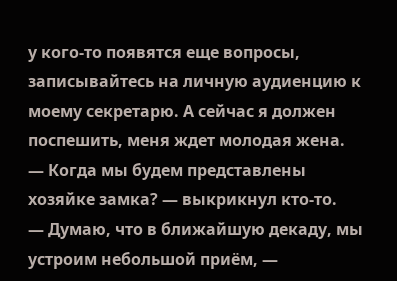у кого-то появятся еще вопросы, записывайтесь на личную аудиенцию к моему секретарю. А сейчас я должен поспешить, меня ждет молодая жена.
— Когда мы будем представлены хозяйке замка? — выкрикнул кто-то.
— Думаю, что в ближайшую декаду, мы устроим небольшой приём, —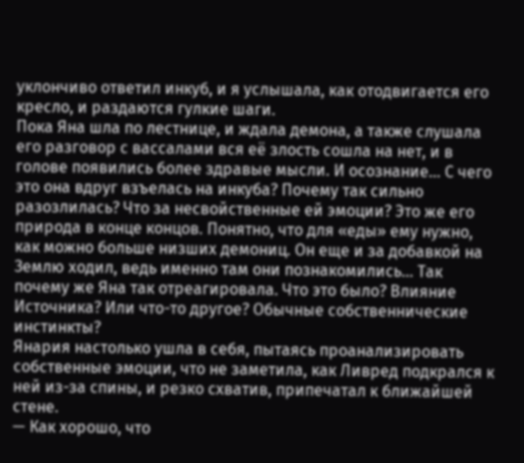уклончиво ответил инкуб, и я услышала, как отодвигается его кресло, и раздаются гулкие шаги.
Пока Яна шла по лестнице, и ждала демона, а также слушала его разговор с вассалами вся её злость сошла на нет, и в голове появились более здравые мысли. И осознание… С чего это она вдруг взъелась на инкуба? Почему так сильно разозлилась? Что за несвойственные ей эмоции? Это же его природа в конце концов. Понятно, что для «еды» ему нужно, как можно больше низших демониц. Он еще и за добавкой на Землю ходил, ведь именно там они познакомились… Так почему же Яна так отреагировала. Что это было? Влияние Источника? Или что-то другое? Обычные собственнические инстинкты?
Янария настолько ушла в себя, пытаясь проанализировать собственные эмоции, что не заметила, как Ливред подкрался к ней из-за спины, и резко схватив, припечатал к ближайшей стене.
— Как хорошо, что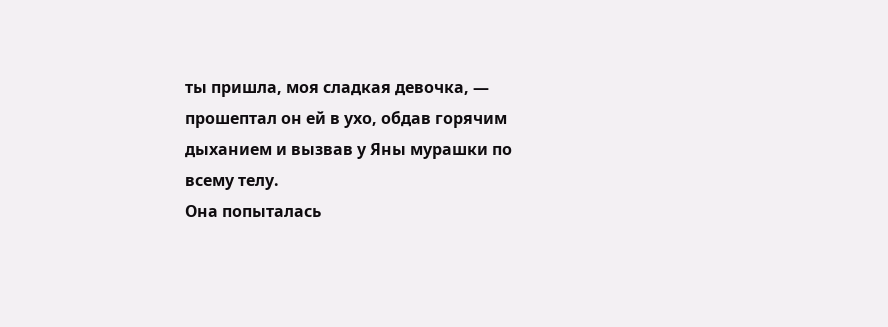ты пришла, моя сладкая девочка, — прошептал он ей в ухо, обдав горячим дыханием и вызвав у Яны мурашки по всему телу.
Она попыталась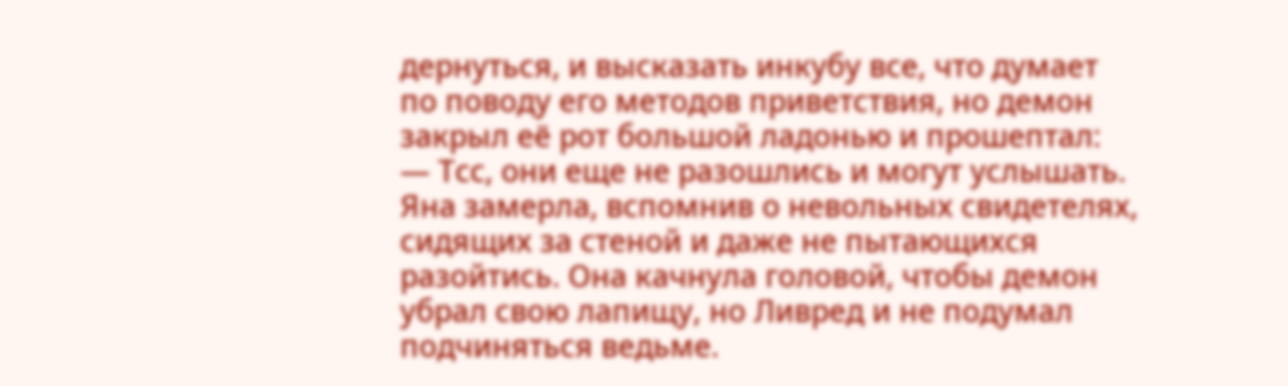дернуться, и высказать инкубу все, что думает по поводу его методов приветствия, но демон закрыл её рот большой ладонью и прошептал:
— Тсс, они еще не разошлись и могут услышать.
Яна замерла, вспомнив о невольных свидетелях, сидящих за стеной и даже не пытающихся разойтись. Она качнула головой, чтобы демон убрал свою лапищу, но Ливред и не подумал подчиняться ведьме.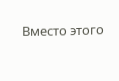Вместо этого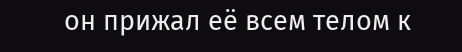он прижал её всем телом к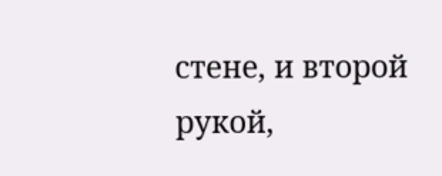стене, и второй рукой,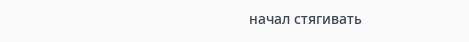начал стягивать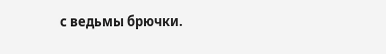с ведьмы брючки.